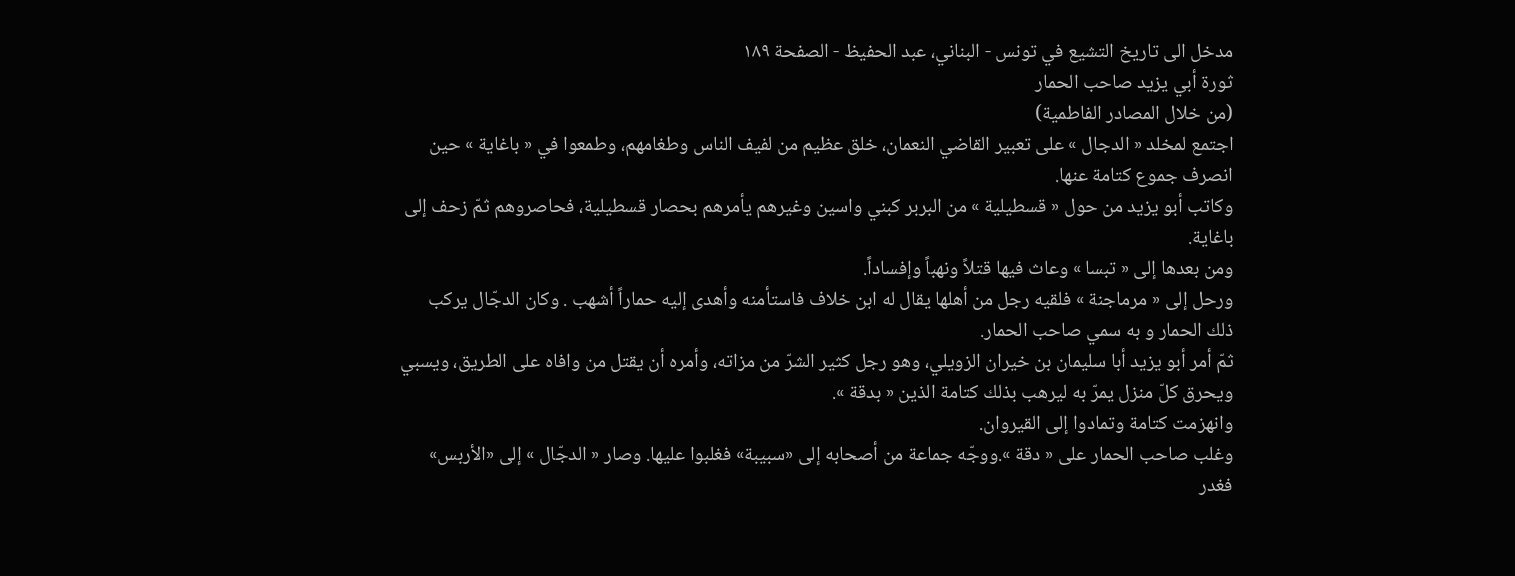مدخل الى تاريخ التشيع في تونس - البناني، عبد الحفيظ - الصفحة ١٨٩
ثورة أبي يزيد صاحب الحمار
(من خلال المصادر الفاطمية)
اجتمع لمخلد « الدجال » على تعبير القاضي النعمان، خلق عظيم من لفيف الناس وطغامهم، وطمعوا في « باغاية » حين انصرف جموع كتامة عنها.
وكاتب أبو يزيد من حول « قسطيلية » من البربر كبني واسين وغيرهم يأمرهم بحصار قسطيلية، فحاصروهم ثمّ زحف إلى باغاية.
ومن بعدها إلى « تبسا » وعاث فيها قتلاً ونهباً وإفساداً.
ورحل إلى « مرماجنة » فلقيه رجل من أهلها يقال له ابن خلاف فاستأمنه وأهدى إليه حماراً أشهب . وكان الدجّال يركب ذلك الحمار و به سمي صاحب الحمار.
ثمّ أمر أبو يزيد أبا سليمان بن خيران الزويلي، وهو رجل كثير الشرّ من مزاته، وأمره أن يقتل من وافاه على الطريق، ويسبي ويحرق كلّ منزل يمرّ به ليرهب بذلك كتامة الذين « بدقة ».
وانهزمت كتامة وتمادوا إلى القيروان.
وغلب صاحب الحمار على « دقة ».ووجّه جماعة من أصحابه إلى «سبيبة» فغلبوا عليها. وصار « الدجّال » إلى «الأربس» فغدر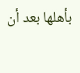بأهلها بعد أن